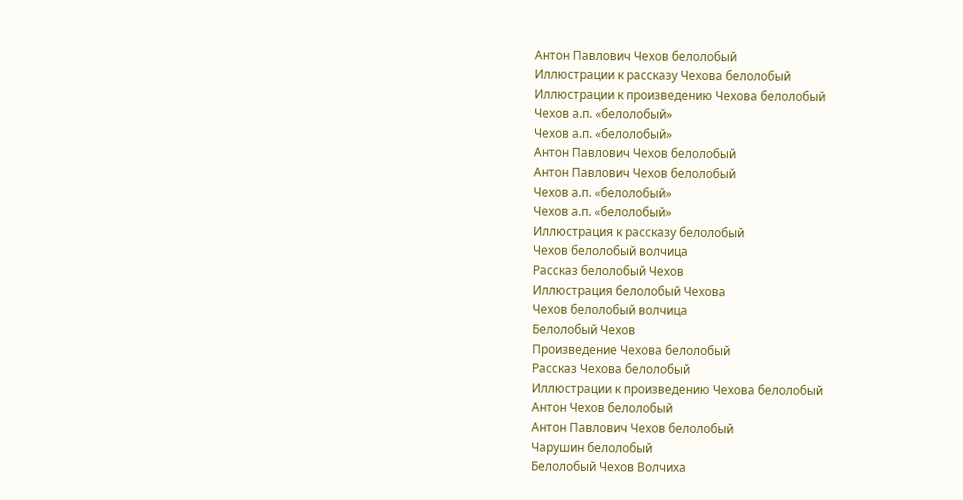Антон Павлович Чехов белолобый
Иллюстрации к рассказу Чехова белолобый
Иллюстрации к произведению Чехова белолобый
Чехов а.п. «белолобый»
Чехов а.п. «белолобый»
Антон Павлович Чехов белолобый
Антон Павлович Чехов белолобый
Чехов а.п. «белолобый»
Чехов а.п. «белолобый»
Иллюстрация к рассказу белолобый
Чехов белолобый волчица
Рассказ белолобый Чехов
Иллюстрация белолобый Чехова
Чехов белолобый волчица
Белолобый Чехов
Произведение Чехова белолобый
Рассказ Чехова белолобый
Иллюстрации к произведению Чехова белолобый
Антон Чехов белолобый
Антон Павлович Чехов белолобый
Чарушин белолобый
Белолобый Чехов Волчиха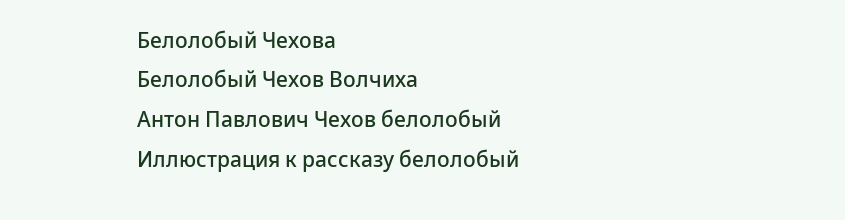Белолобый Чехова
Белолобый Чехов Волчиха
Антон Павлович Чехов белолобый
Иллюстрация к рассказу белолобый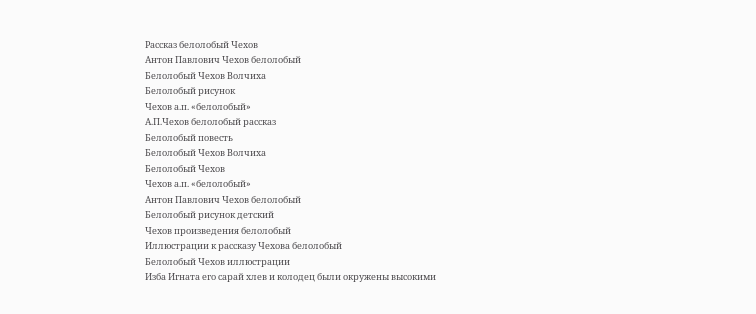Рассказ белолобый Чехов
Антон Павлович Чехов белолобый
Белолобый Чехов Волчиха
Белолобый рисунок
Чехов а.п. «белолобый»
А.П.Чехов белолобый рассказ
Белолобый повесть
Белолобый Чехов Волчиха
Белолобый Чехов
Чехов а.п. «белолобый»
Антон Павлович Чехов белолобый
Белолобый рисунок детский
Чехов произведения белолобый
Иллюстрации к рассказу Чехова белолобый
Белолобый Чехов иллюстрации
Изба Игната его сарай хлев и колодец были окружены высокими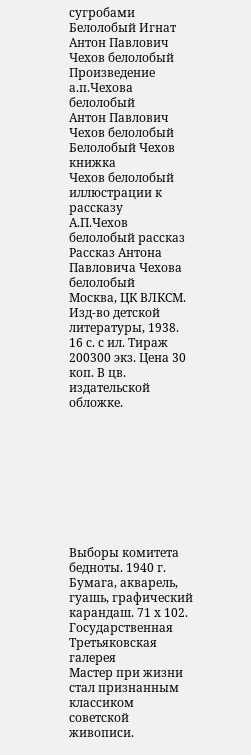сугробами
Белолобый Игнат
Антон Павлович Чехов белолобый
Произведение а.п.Чехова белолобый
Антон Павлович Чехов белолобый
Белолобый Чехов книжка
Чехов белолобый иллюстрации к рассказу
А.П.Чехов белолобый рассказ
Рассказ Антона Павловича Чехова белолобый
Москва, ЦК ВЛКСМ. Изд-во детской литературы, 1938. 16 с. с ил. Тираж 200300 экз. Цена 30 коп. В цв. издательской обложке.









Выборы комитета бедноты. 1940 г.
Бумага, акварель, гуашь, графический карандаш. 71 х 102.
Государственная Третьяковская галерея
Мастер при жизни стал признанным классиком советской живописи.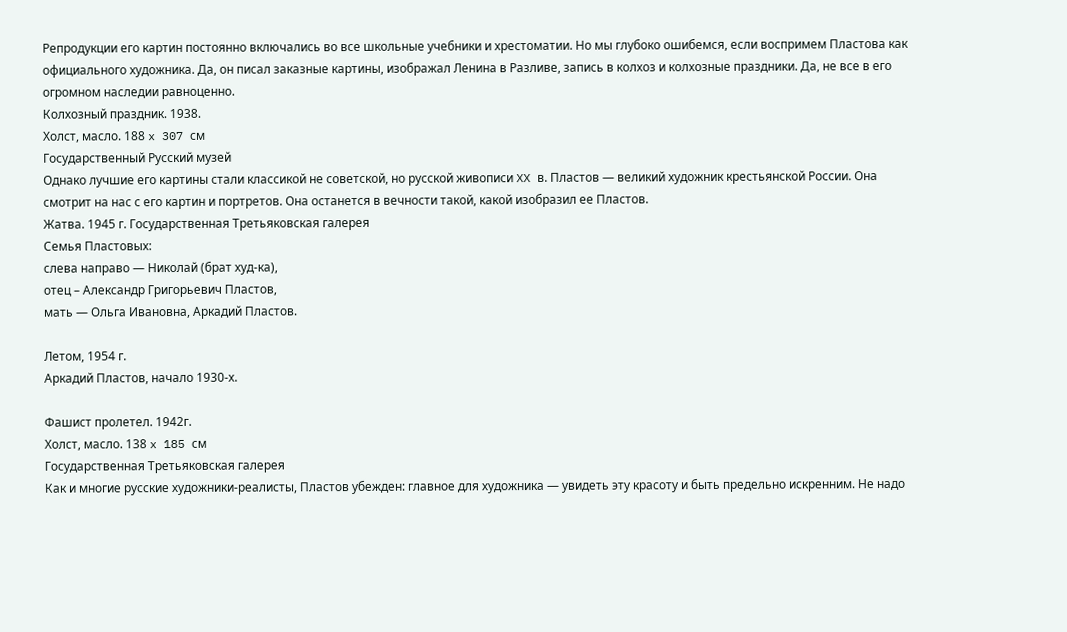Репродукции его картин постоянно включались во все школьные учебники и хрестоматии. Но мы глубоко ошибемся, если воспримем Пластова как официального художника. Да, он писал заказные картины, изображал Ленина в Разливе, запись в колхоз и колхозные праздники. Да, не все в его огромном наследии равноценно.
Колхозный праздник. 1938.
Холст, масло. 188 x 307 см
Государственный Русский музей
Однако лучшие его картины стали классикой не советской, но русской живописи XX в. Пластов — великий художник крестьянской России. Она смотрит на нас с его картин и портретов. Она останется в вечности такой, какой изобразил ее Пластов.
Жатва. 1945 г. Государственная Третьяковская галерея
Семья Пластовых:
слева направо — Николай (брат худ-ка),
отец – Александр Григорьевич Пластов,
мать — Ольга Ивановна, Аркадий Пластов.

Летом, 1954 г.
Аркадий Пластов, начало 1930-х.

Фашист пролетел. 1942г.
Холст, масло. 138 x 185 см
Государственная Третьяковская галерея
Как и многие русские художники-реалисты, Пластов убежден: главное для художника — увидеть эту красоту и быть предельно искренним. Не надо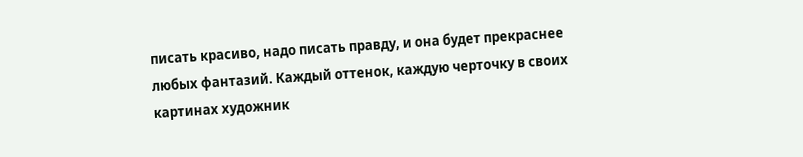писать красиво, надо писать правду, и она будет прекраснее любых фантазий. Каждый оттенок, каждую черточку в своих картинах художник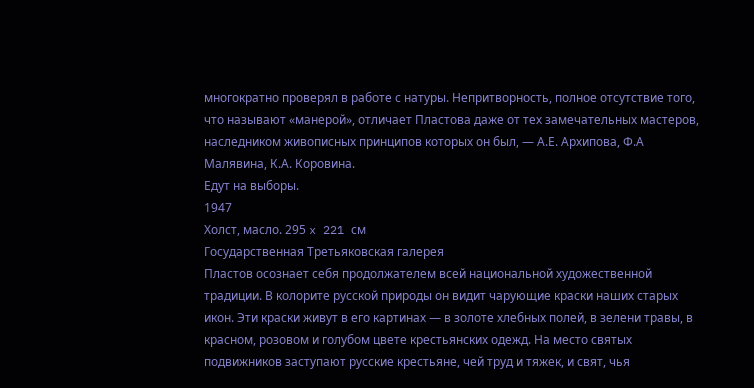многократно проверял в работе с натуры. Непритворность, полное отсутствие того, что называют «манерой», отличает Пластова даже от тех замечательных мастеров, наследником живописных принципов которых он был, — А.Е. Архипова, Ф.А Малявина, К.А. Коровина.
Едут на выборы.
1947
Холст, масло. 295 x 221 см
Государственная Третьяковская галерея
Пластов осознает себя продолжателем всей национальной художественной традиции. В колорите русской природы он видит чарующие краски наших старых икон. Эти краски живут в его картинах — в золоте хлебных полей, в зелени травы, в красном, розовом и голубом цвете крестьянских одежд. На место святых подвижников заступают русские крестьяне, чей труд и тяжек, и свят, чья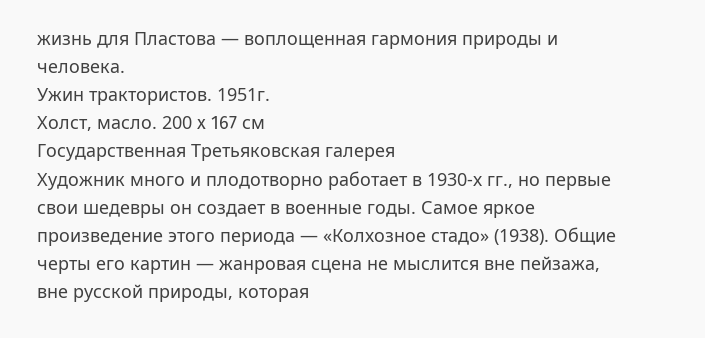жизнь для Пластова — воплощенная гармония природы и человека.
Ужин трактористов. 1951г.
Холст, масло. 200 x 167 см
Государственная Третьяковская галерея
Художник много и плодотворно работает в 1930-х гг., но первые свои шедевры он создает в военные годы. Самое яркое произведение этого периода — «Колхозное стадо» (1938). Общие черты его картин — жанровая сцена не мыслится вне пейзажа, вне русской природы, которая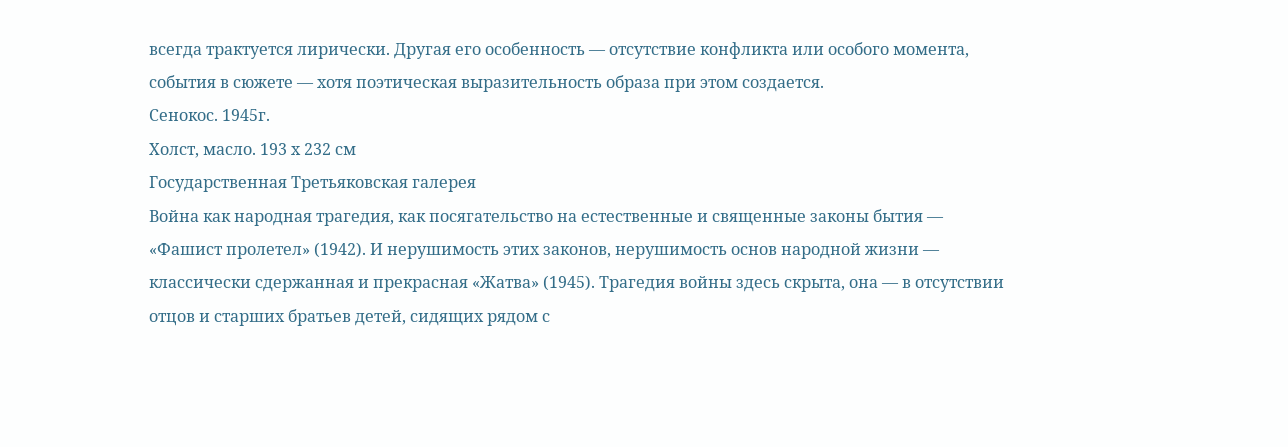всегда трактуется лирически. Другая его особенность — отсутствие конфликта или особого момента, события в сюжете — хотя поэтическая выразительность образа при этом создается.
Сенокос. 1945г.
Холст, масло. 193 x 232 см
Государственная Третьяковская галерея
Война как народная трагедия, как посягательство на естественные и священные законы бытия — «Фашист пролетел» (1942). И нерушимость этих законов, нерушимость основ народной жизни — классически сдержанная и прекрасная «Жатва» (1945). Трагедия войны здесь скрыта, она — в отсутствии отцов и старших братьев детей, сидящих рядом с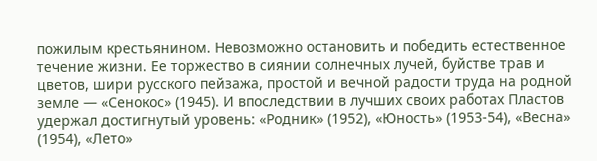пожилым крестьянином. Невозможно остановить и победить естественное течение жизни. Ее торжество в сиянии солнечных лучей, буйстве трав и цветов, шири русского пейзажа, простой и вечной радости труда на родной земле — «Сенокос» (1945). И впоследствии в лучших своих работах Пластов удержал достигнутый уровень: «Родник» (1952), «Юность» (1953-54), «Весна» (1954), «Лето»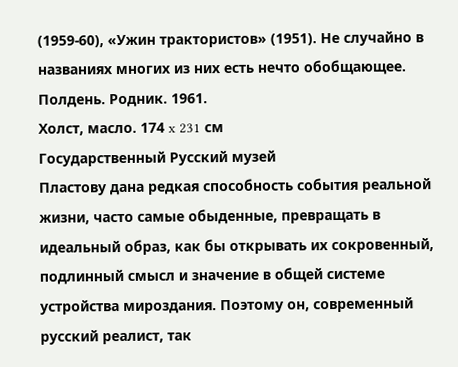(1959-60), «Ужин трактористов» (1951). Не случайно в названиях многих из них есть нечто обобщающее.
Полдень. Родник. 1961.
Холст, масло. 174 x 231 см
Государственный Русский музей
Пластову дана редкая способность события реальной жизни, часто самые обыденные, превращать в идеальный образ, как бы открывать их сокровенный, подлинный смысл и значение в общей системе устройства мироздания. Поэтому он, современный русский реалист, так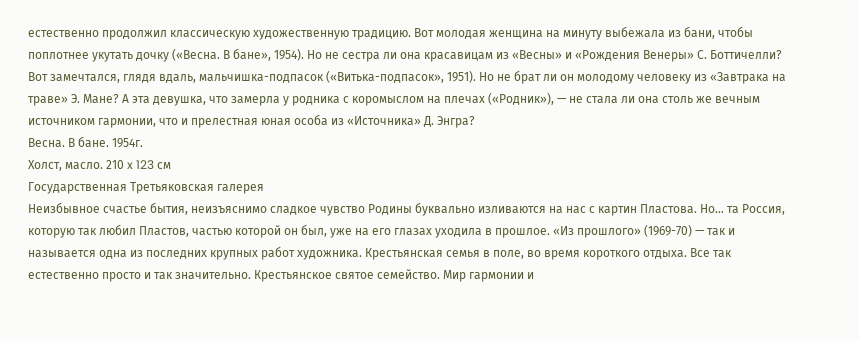естественно продолжил классическую художественную традицию. Вот молодая женщина на минуту выбежала из бани, чтобы поплотнее укутать дочку («Весна. В бане», 1954). Но не сестра ли она красавицам из «Весны» и «Рождения Венеры» С. Боттичелли? Вот замечтался, глядя вдаль, мальчишка-подпасок («Витька-подпасок», 1951). Но не брат ли он молодому человеку из «Завтрака на траве» Э. Мане? А эта девушка, что замерла у родника с коромыслом на плечах («Родник»), — не стала ли она столь же вечным источником гармонии, что и прелестная юная особа из «Источника» Д. Энгра?
Весна. В бане. 1954г.
Холст, масло. 210 x 123 см
Государственная Третьяковская галерея
Неизбывное счастье бытия, неизъяснимо сладкое чувство Родины буквально изливаются на нас с картин Пластова. Но… та Россия, которую так любил Пластов, частью которой он был, уже на его глазах уходила в прошлое. «Из прошлого» (1969-70) — так и называется одна из последних крупных работ художника. Крестьянская семья в поле, во время короткого отдыха. Все так естественно просто и так значительно. Крестьянское святое семейство. Мир гармонии и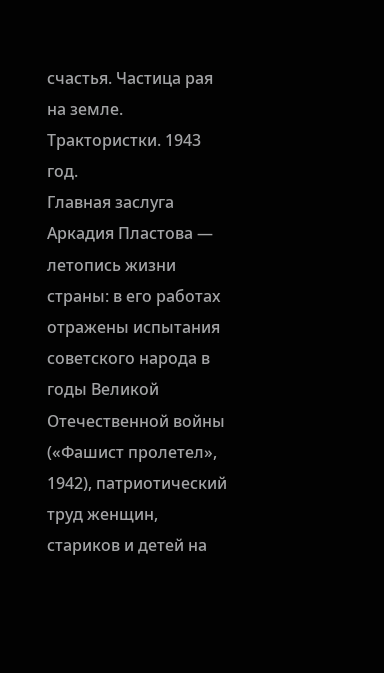счастья. Частица рая на земле.
Трактористки. 1943 год.
Главная заслуга Аркадия Пластова — летопись жизни страны: в его работах отражены испытания советского народа в годы Великой Отечественной войны («Фашист пролетел», 1942), патриотический труд женщин, стариков и детей на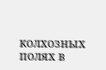колхозных полях в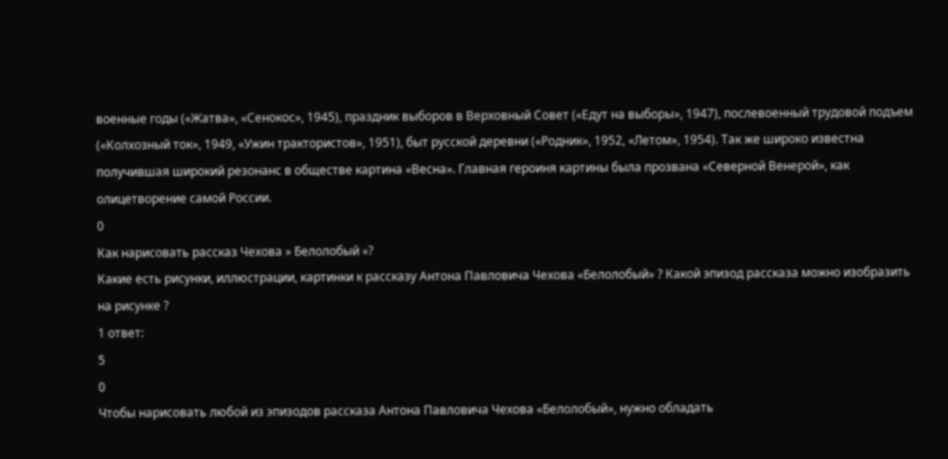военные годы («Жатва», «Сенокос», 1945), праздник выборов в Верховный Совет («Едут на выборы», 1947), послевоенный трудовой подъем («Колхозный ток», 1949, «Ужин трактористов», 1951), быт русской деревни («Родник», 1952, «Летом», 1954). Так же широко известна получившая широкий резонанс в обществе картина «Весна». Главная героиня картины была прозвана «Северной Венерой», как олицетворение самой России.
0
Как нарисовать рассказ Чехова » Белолобый «?
Какие есть рисунки, иллюстрации, картинки к рассказу Антона Павловича Чехова «Белолобый» ? Какой эпизод рассказа можно изобразить на рисунке ?
1 ответ:
5
0
Чтобы нарисовать любой из эпизодов рассказа Антона Павловича Чехова «Белолобый», нужно обладать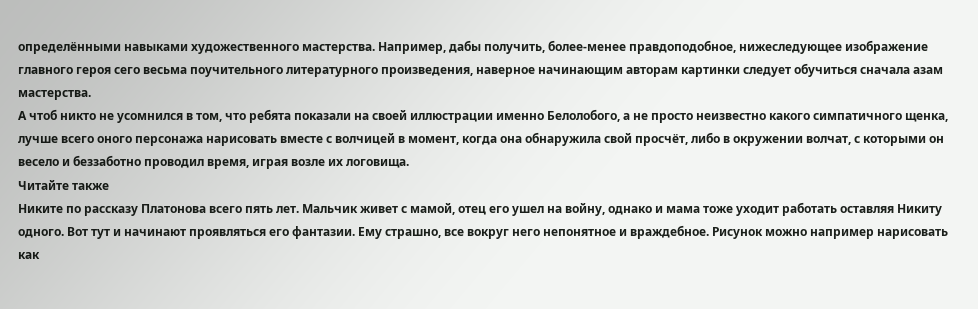определёнными навыками художественного мастерства. Например, дабы получить, более-менее правдоподобное, нижеследующее изображение главного героя сего весьма поучительного литературного произведения, наверное начинающим авторам картинки следует обучиться сначала азам мастерства.
А чтоб никто не усомнился в том, что ребята показали на своей иллюстрации именно Белолобого, а не просто неизвестно какого симпатичного щенка, лучше всего оного персонажа нарисовать вместе с волчицей в момент, когда она обнаружила свой просчёт, либо в окружении волчат, с которыми он весело и беззаботно проводил время, играя возле их логовища.
Читайте также
Никите по рассказу Платонова всего пять лет. Мальчик живет с мамой, отец его ушел на войну, однако и мама тоже уходит работать оставляя Никиту одного. Вот тут и начинают проявляться его фантазии. Ему страшно, все вокруг него непонятное и враждебное. Рисунок можно например нарисовать как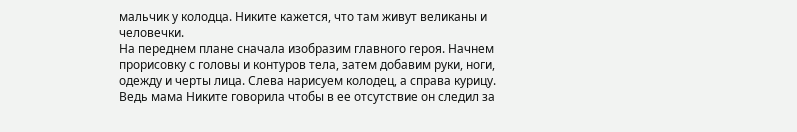мальчик у колодца. Никите кажется, что там живут великаны и человечки.
На переднем плане сначала изобразим главного героя. Начнем прорисовку с головы и контуров тела, затем добавим руки, ноги, одежду и черты лица. Слева нарисуем колодец, а справа курицу. Ведь мама Никите говорила чтобы в ее отсутствие он следил за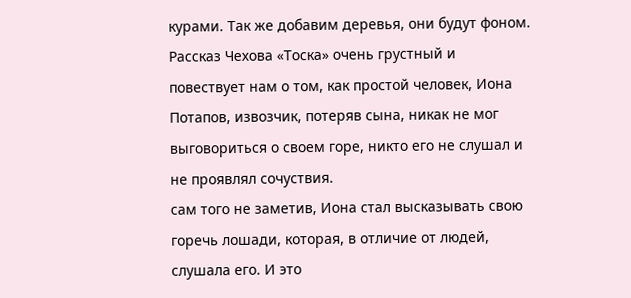курами. Так же добавим деревья, они будут фоном.
Рассказ Чехова «Тоска» очень грустный и повествует нам о том, как простой человек, Иона Потапов, извозчик, потеряв сына, никак не мог выговориться о своем горе, никто его не слушал и не проявлял сочуствия.
сам того не заметив, Иона стал высказывать свою горечь лошади, которая, в отличие от людей, слушала его. И это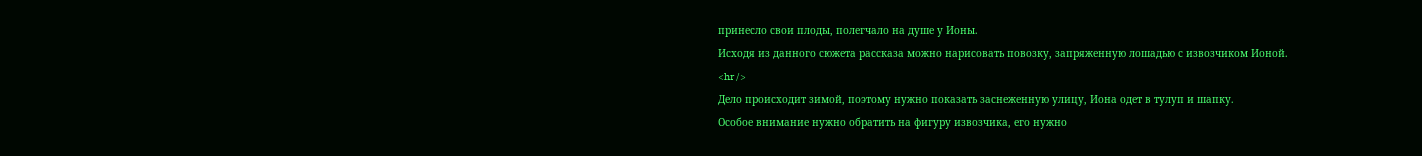принесло свои плоды, полегчало на душе у Ионы.
Исходя из данного сюжета рассказа можно нарисовать повозку, запряженную лошадью с извозчиком Ионой.
<hr />
Дело происходит зимой, поэтому нужно показать заснеженную улицу, Иона одет в тулуп и шапку.
Особое внимание нужно обратить на фигуру извозчика, его нужно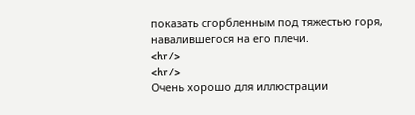показать сгорбленным под тяжестью горя, навалившегося на его плечи.
<hr />
<hr />
Очень хорошо для иллюстрации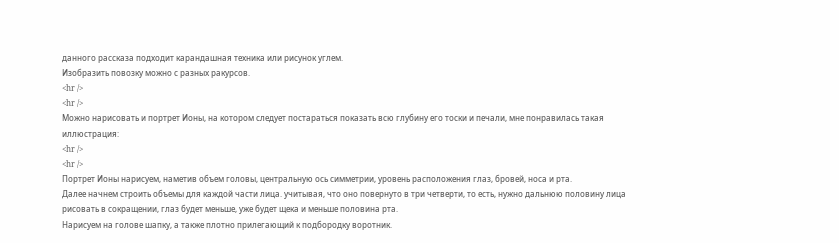данного рассказа подходит карандашная техника или рисунок углем.
Изобразить повозку можно с разных ракурсов.
<hr />
<hr />
Можно нарисовать и портрет Ионы, на котором следует постараться показать всю глубину его тоски и печали, мне понравилась такая иллюстрация:
<hr />
<hr />
Портрет Ионы нарисуем, наметив объем головы, центральную ось симметрии, уровень расположения глаз, бровей, носа и рта.
Далее начнем строить объемы для каждой части лица. учитывая, что оно повернуто в три четверти, то есть, нужно дальнюю половину лица рисовать в сокращении, глаз будет меньше, уже будет щека и меньше половина рта.
Нарисуем на голове шапку, а также плотно прилегающий к подбородку воротник.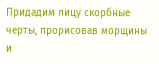Придадим лицу скорбные черты, прорисовав морщины и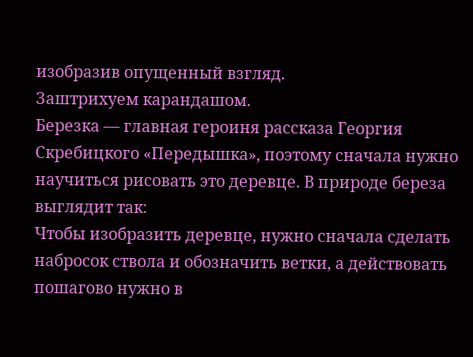изобразив опущенный взгляд.
Заштрихуем карандашом.
Березка — главная героиня рассказа Георгия Скребицкого «Передышка», поэтому сначала нужно научиться рисовать это деревце. В природе береза выглядит так:
Чтобы изобразить деревце, нужно сначала сделать набросок ствола и обозначить ветки, а действовать пошагово нужно в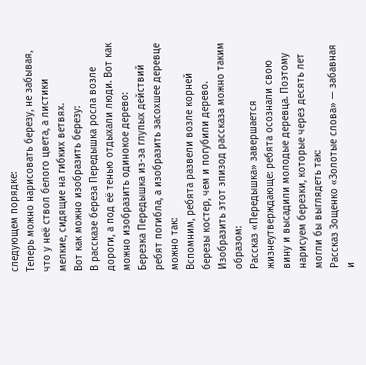следующем порядке:
Теперь можно нарисовать березу, не забывая, что у неё ствол белого цвета, а листики мелкие, сидящие на гибких ветвях.
Вот как можно изобразить березу:
В рассказе береза Передышка росла возле дороги, а под её тенью отдыхали люди. Вот как можно изобразить одинокое дерево:
Березка Передышка из-за глупых действий ребят погибла, а изобразить засохшее деревце можно так:
Вспомним, ребята развели возле корней березы костер, чем и погубили дерево. Изобразить этот эпизод рассказа можно таким образом:
Рассказ «Передышка» завершается жизнеутверждающе: ребята осознали свою вину и высадили молодые деревца. Поэтому нарисуем березки, которые через десять лет могли бы выглядеть так:
Рассказ Зощенко «Золотые слова» — забавная и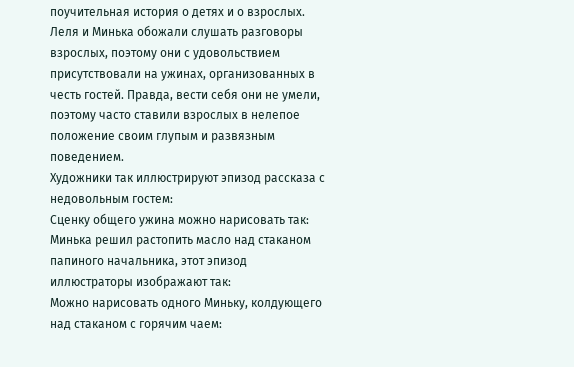поучительная история о детях и о взрослых. Леля и Минька обожали слушать разговоры взрослых, поэтому они с удовольствием присутствовали на ужинах, организованных в честь гостей. Правда, вести себя они не умели, поэтому часто ставили взрослых в нелепое положение своим глупым и развязным поведением.
Художники так иллюстрируют эпизод рассказа с недовольным гостем:
Сценку общего ужина можно нарисовать так:
Минька решил растопить масло над стаканом папиного начальника, этот эпизод иллюстраторы изображают так:
Можно нарисовать одного Миньку, колдующего над стаканом с горячим чаем: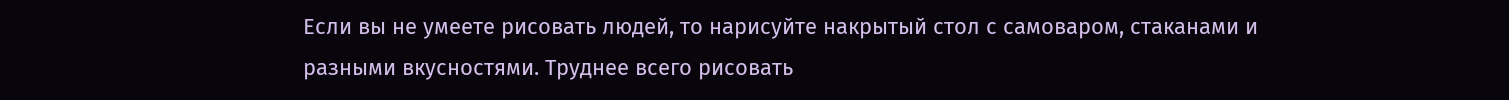Если вы не умеете рисовать людей, то нарисуйте накрытый стол с самоваром, стаканами и разными вкусностями. Труднее всего рисовать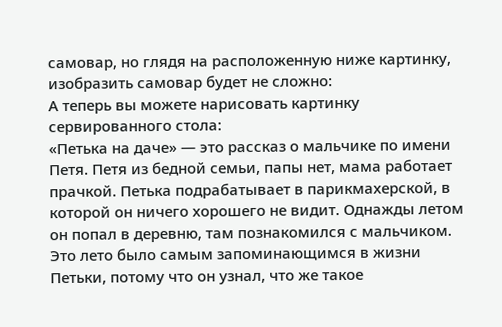самовар, но глядя на расположенную ниже картинку, изобразить самовар будет не сложно:
А теперь вы можете нарисовать картинку сервированного стола:
«Петька на даче» — это рассказ о мальчике по имени Петя. Петя из бедной семьи, папы нет, мама работает прачкой. Петька подрабатывает в парикмахерской, в которой он ничего хорошего не видит. Однажды летом он попал в деревню, там познакомился с мальчиком. Это лето было самым запоминающимся в жизни Петьки, потому что он узнал, что же такое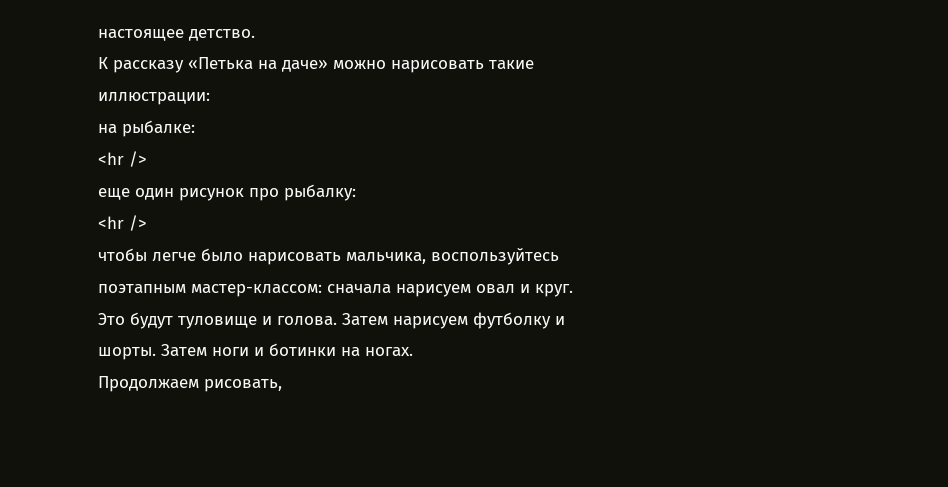настоящее детство.
К рассказу «Петька на даче» можно нарисовать такие иллюстрации:
на рыбалке:
<hr />
еще один рисунок про рыбалку:
<hr />
чтобы легче было нарисовать мальчика, воспользуйтесь поэтапным мастер-классом: сначала нарисуем овал и круг. Это будут туловище и голова. Затем нарисуем футболку и шорты. Затем ноги и ботинки на ногах.
Продолжаем рисовать,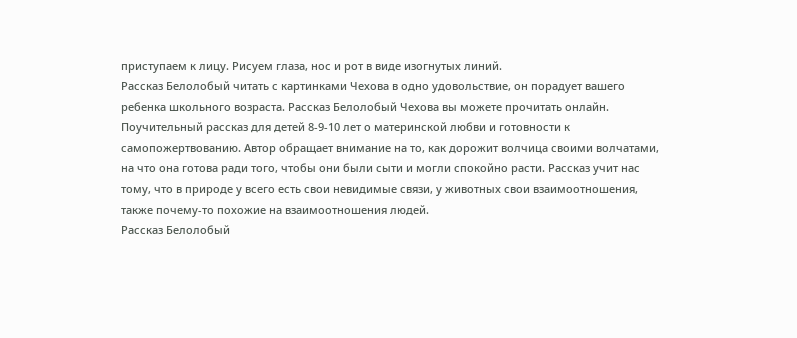приступаем к лицу. Рисуем глаза, нос и рот в виде изогнутых линий.
Рассказ Белолобый читать с картинками Чехова в одно удовольствие, он порадует вашего ребенка школьного возраста. Рассказ Белолобый Чехова вы можете прочитать онлайн.
Поучительный рассказ для детей 8-9-10 лет о материнской любви и готовности к самопожертвованию. Автор обращает внимание на то, как дорожит волчица своими волчатами, на что она готова ради того, чтобы они были сыти и могли спокойно расти. Рассказ учит нас тому, что в природе у всего есть свои невидимые связи, у животных свои взаимоотношения, также почему-то похожие на взаимоотношения людей.
Рассказ Белолобый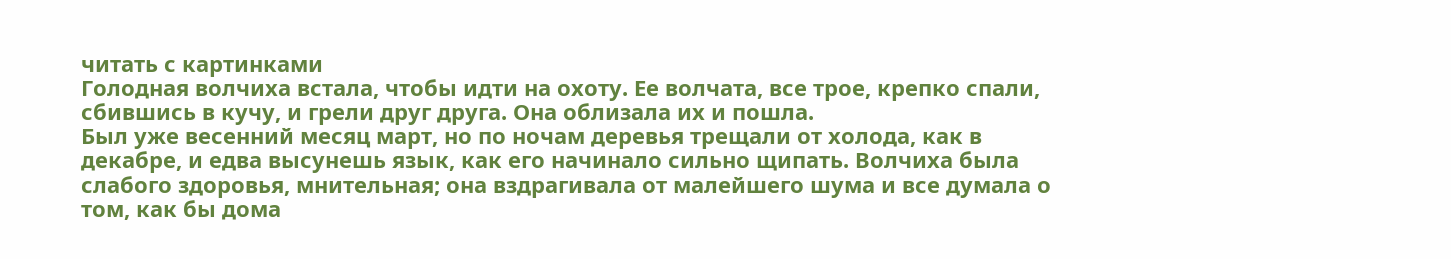читать с картинками
Голодная волчиха встала, чтобы идти на охоту. Ее волчата, все трое, крепко спали, сбившись в кучу, и грели друг друга. Она облизала их и пошла.
Был уже весенний месяц март, но по ночам деревья трещали от холода, как в декабре, и едва высунешь язык, как его начинало сильно щипать. Волчиха была слабого здоровья, мнительная; она вздрагивала от малейшего шума и все думала о том, как бы дома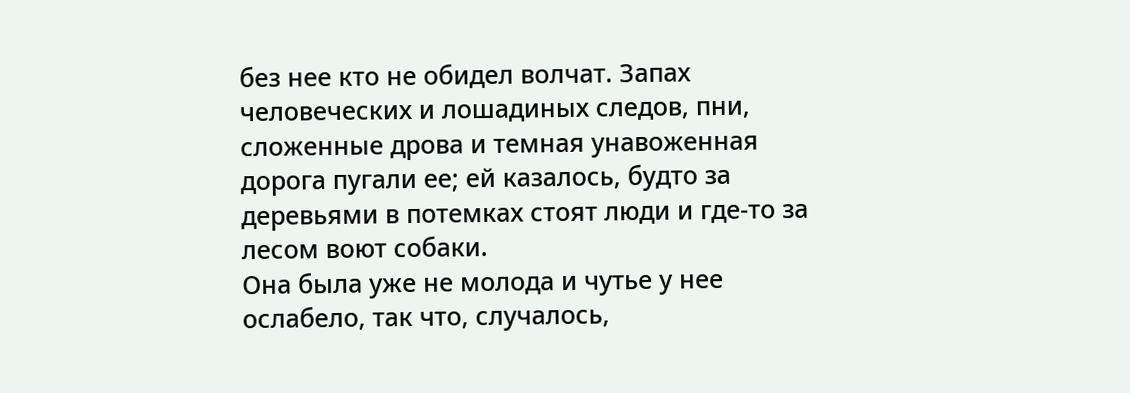без нее кто не обидел волчат. Запах человеческих и лошадиных следов, пни, сложенные дрова и темная унавоженная дорога пугали ее; ей казалось, будто за деревьями в потемках стоят люди и где-то за лесом воют собаки.
Она была уже не молода и чутье у нее ослабело, так что, случалось,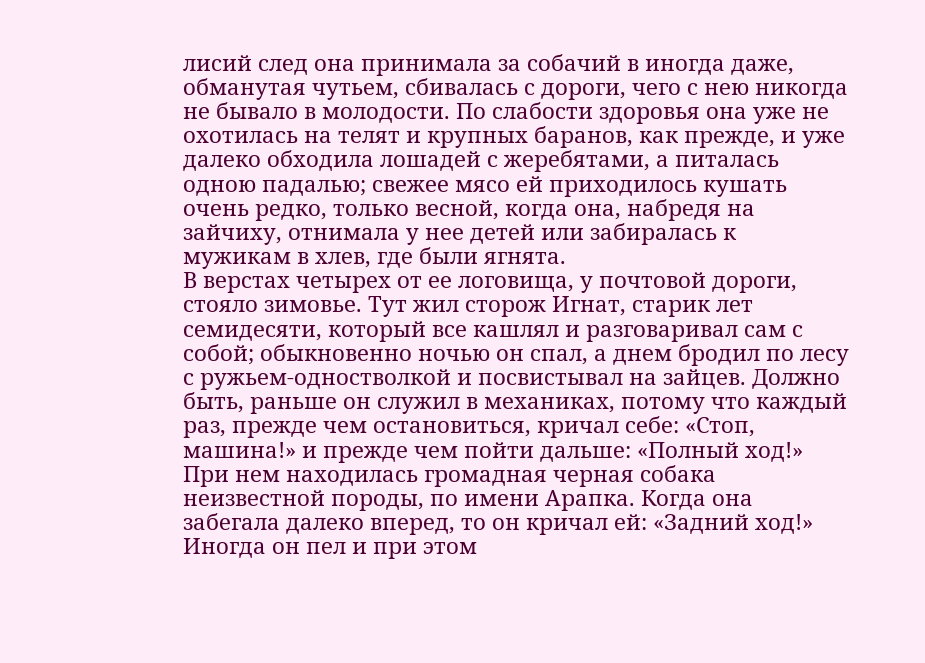лисий след она принимала за собачий в иногда даже, обманутая чутьем, сбивалась с дороги, чего с нею никогда не бывало в молодости. По слабости здоровья она уже не охотилась на телят и крупных баранов, как прежде, и уже далеко обходила лошадей с жеребятами, а питалась одною падалью; свежее мясо ей приходилось кушать очень редко, только весной, когда она, набредя на зайчиху, отнимала у нее детей или забиралась к мужикам в хлев, где были ягнята.
В верстах четырех от ее логовища, у почтовой дороги, стояло зимовье. Тут жил сторож Игнат, старик лет семидесяти, который все кашлял и разговаривал сам с собой; обыкновенно ночью он спал, а днем бродил по лесу с ружьем-одностволкой и посвистывал на зайцев. Должно быть, раньше он служил в механиках, потому что каждый раз, прежде чем остановиться, кричал себе: «Стоп, машина!» и прежде чем пойти дальше: «Полный ход!» При нем находилась громадная черная собака неизвестной породы, по имени Арапка. Когда она забегала далеко вперед, то он кричал ей: «Задний ход!» Иногда он пел и при этом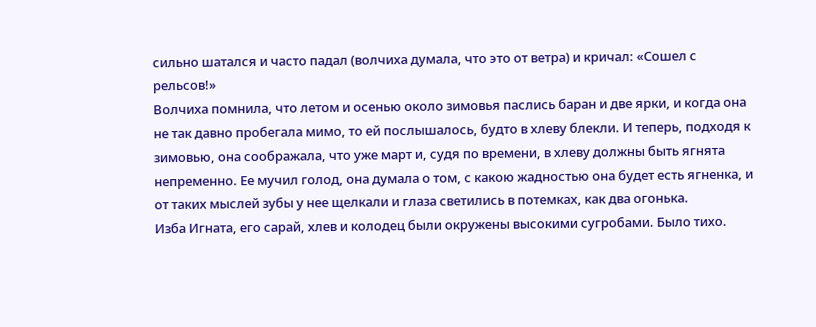сильно шатался и часто падал (волчиха думала, что это от ветра) и кричал: «Сошел с рельсов!»
Волчиха помнила, что летом и осенью около зимовья паслись баран и две ярки, и когда она не так давно пробегала мимо, то ей послышалось, будто в хлеву блекли. И теперь, подходя к зимовью, она соображала, что уже март и, судя по времени, в хлеву должны быть ягнята непременно. Ее мучил голод, она думала о том, с какою жадностью она будет есть ягненка, и от таких мыслей зубы у нее щелкали и глаза светились в потемках, как два огонька.
Изба Игната, его сарай, хлев и колодец были окружены высокими сугробами. Было тихо.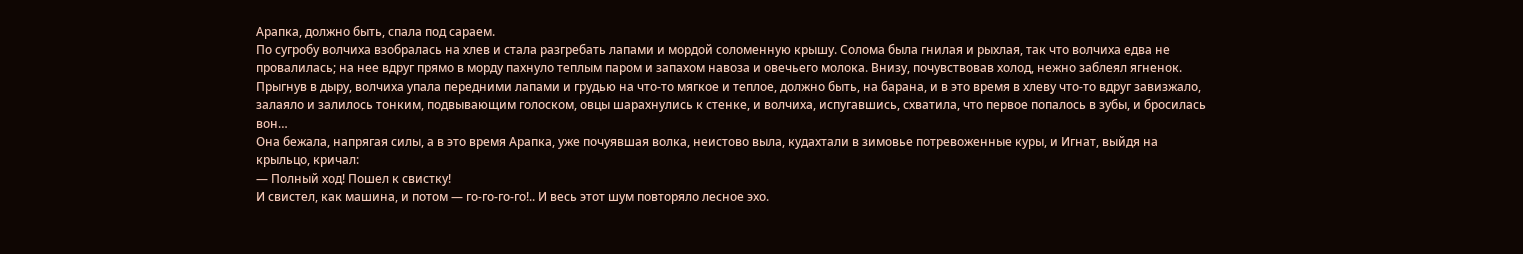Арапка, должно быть, спала под сараем.
По сугробу волчиха взобралась на хлев и стала разгребать лапами и мордой соломенную крышу. Солома была гнилая и рыхлая, так что волчиха едва не провалилась; на нее вдруг прямо в морду пахнуло теплым паром и запахом навоза и овечьего молока. Внизу, почувствовав холод, нежно заблеял ягненок. Прыгнув в дыру, волчиха упала передними лапами и грудью на что-то мягкое и теплое, должно быть, на барана, и в это время в хлеву что-то вдруг завизжало, залаяло и залилось тонким, подвывающим голоском, овцы шарахнулись к стенке, и волчиха, испугавшись, схватила, что первое попалось в зубы, и бросилась вон…
Она бежала, напрягая силы, а в это время Арапка, уже почуявшая волка, неистово выла, кудахтали в зимовье потревоженные куры, и Игнат, выйдя на крыльцо, кричал:
— Полный ход! Пошел к свистку!
И свистел, как машина, и потом — го-го-го-го!.. И весь этот шум повторяло лесное эхо.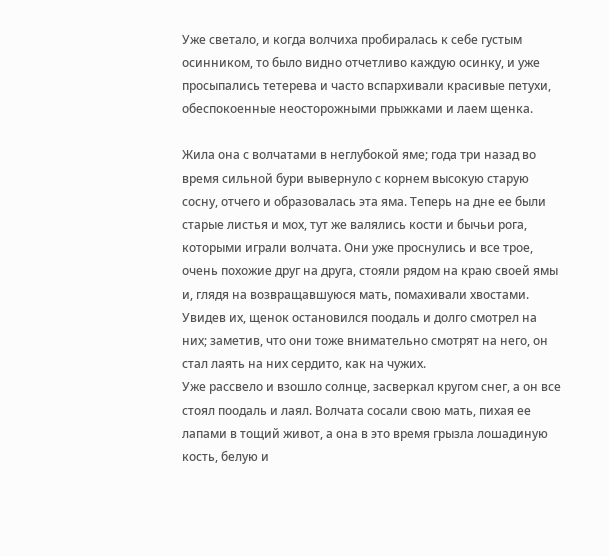Уже светало, и когда волчиха пробиралась к себе густым осинником, то было видно отчетливо каждую осинку, и уже просыпались тетерева и часто вспархивали красивые петухи, обеспокоенные неосторожными прыжками и лаем щенка.

Жила она с волчатами в неглубокой яме; года три назад во время сильной бури вывернуло с корнем высокую старую сосну, отчего и образовалась эта яма. Теперь на дне ее были старые листья и мох, тут же валялись кости и бычьи рога, которыми играли волчата. Они уже проснулись и все трое, очень похожие друг на друга, стояли рядом на краю своей ямы и, глядя на возвращавшуюся мать, помахивали хвостами. Увидев их, щенок остановился поодаль и долго смотрел на них; заметив, что они тоже внимательно смотрят на него, он стал лаять на них сердито, как на чужих.
Уже рассвело и взошло солнце, засверкал кругом снег, а он все стоял поодаль и лаял. Волчата сосали свою мать, пихая ее лапами в тощий живот, а она в это время грызла лошадиную кость, белую и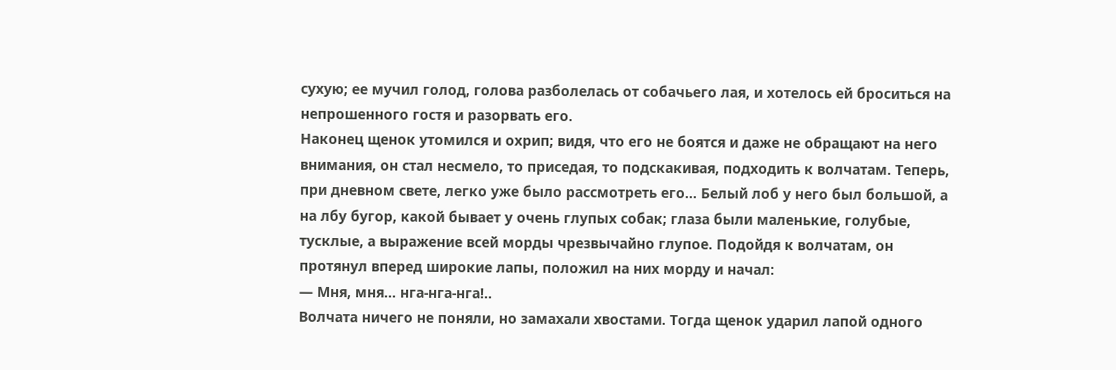сухую; ее мучил голод, голова разболелась от собачьего лая, и хотелось ей броситься на непрошенного гостя и разорвать его.
Наконец щенок утомился и охрип; видя, что его не боятся и даже не обращают на него внимания, он стал несмело, то приседая, то подскакивая, подходить к волчатам. Теперь, при дневном свете, легко уже было рассмотреть его… Белый лоб у него был большой, а на лбу бугор, какой бывает у очень глупых собак; глаза были маленькие, голубые, тусклые, а выражение всей морды чрезвычайно глупое. Подойдя к волчатам, он протянул вперед широкие лапы, положил на них морду и начал:
— Мня, мня… нга-нга-нга!..
Волчата ничего не поняли, но замахали хвостами. Тогда щенок ударил лапой одного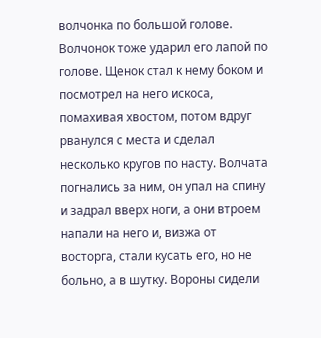волчонка по большой голове. Волчонок тоже ударил его лапой по голове. Щенок стал к нему боком и посмотрел на него искоса, помахивая хвостом, потом вдруг рванулся с места и сделал несколько кругов по насту. Волчата погнались за ним, он упал на спину и задрал вверх ноги, а они втроем напали на него и, визжа от восторга, стали кусать его, но не больно, а в шутку. Вороны сидели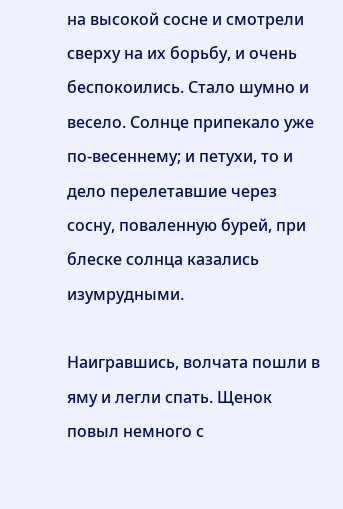на высокой сосне и смотрели сверху на их борьбу, и очень беспокоились. Стало шумно и весело. Солнце припекало уже по-весеннему; и петухи, то и дело перелетавшие через сосну, поваленную бурей, при блеске солнца казались изумрудными.

Наигравшись, волчата пошли в яму и легли спать. Щенок повыл немного с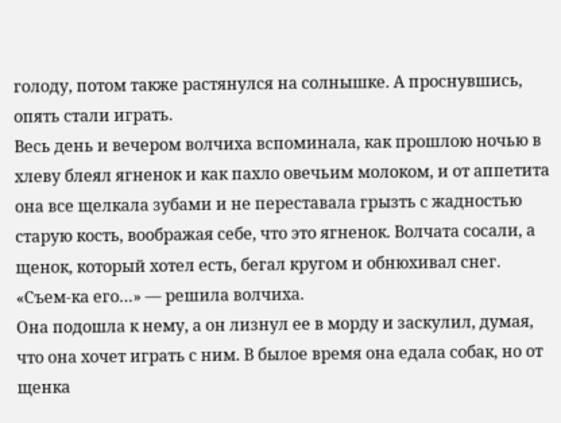голоду, потом также растянулся на солнышке. А проснувшись, опять стали играть.
Весь день и вечером волчиха вспоминала, как прошлою ночью в хлеву блеял ягненок и как пахло овечьим молоком, и от аппетита она все щелкала зубами и не переставала грызть с жадностью старую кость, воображая себе, что это ягненок. Волчата сосали, а щенок, который хотел есть, бегал кругом и обнюхивал снег.
«Съем-ка его…» — решила волчиха.
Она подошла к нему, а он лизнул ее в морду и заскулил, думая, что она хочет играть с ним. В былое время она едала собак, но от щенка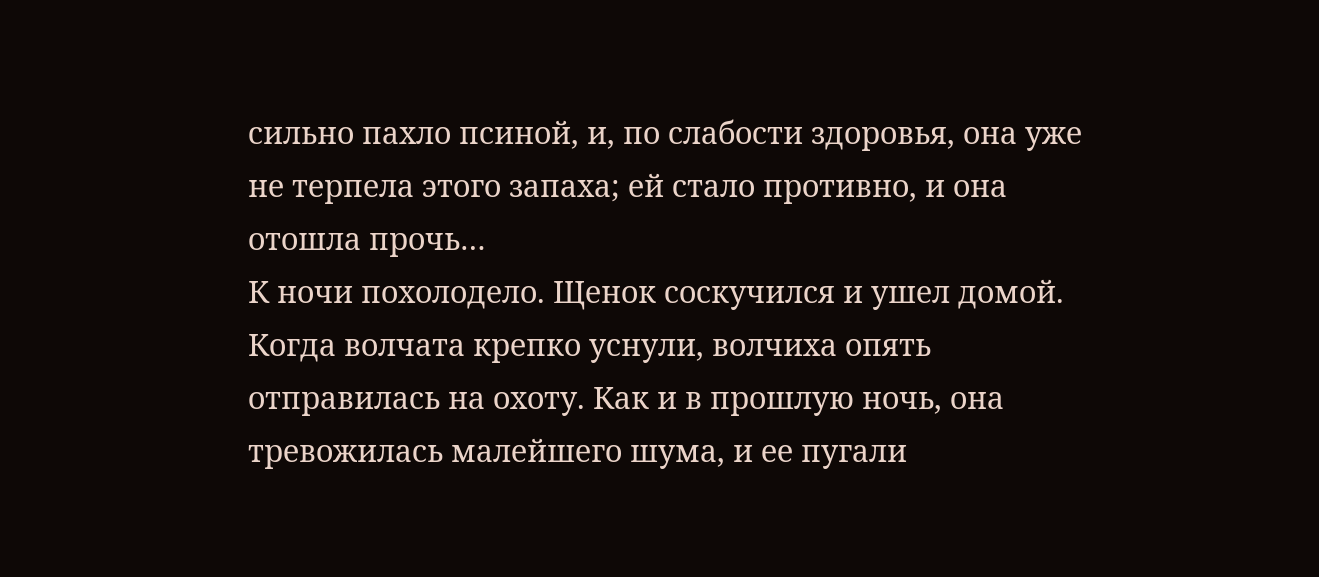сильно пахло псиной, и, по слабости здоровья, она уже не терпела этого запаха; ей стало противно, и она отошла прочь…
К ночи похолодело. Щенок соскучился и ушел домой.
Когда волчата крепко уснули, волчиха опять отправилась на охоту. Как и в прошлую ночь, она тревожилась малейшего шума, и ее пугали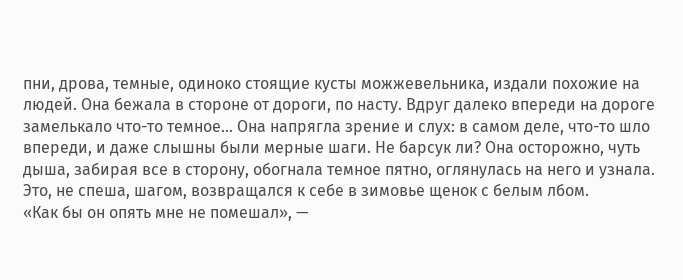пни, дрова, темные, одиноко стоящие кусты можжевельника, издали похожие на людей. Она бежала в стороне от дороги, по насту. Вдруг далеко впереди на дороге замелькало что-то темное… Она напрягла зрение и слух: в самом деле, что-то шло впереди, и даже слышны были мерные шаги. Не барсук ли? Она осторожно, чуть дыша, забирая все в сторону, обогнала темное пятно, оглянулась на него и узнала. Это, не спеша, шагом, возвращался к себе в зимовье щенок с белым лбом.
«Как бы он опять мне не помешал», —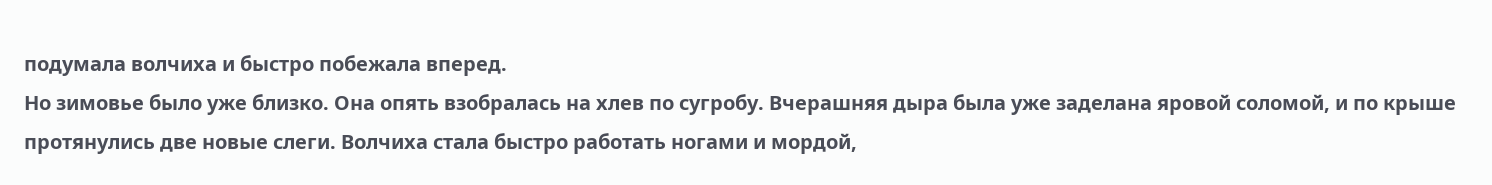подумала волчиха и быстро побежала вперед.
Но зимовье было уже близко. Она опять взобралась на хлев по сугробу. Вчерашняя дыра была уже заделана яровой соломой, и по крыше протянулись две новые слеги. Волчиха стала быстро работать ногами и мордой,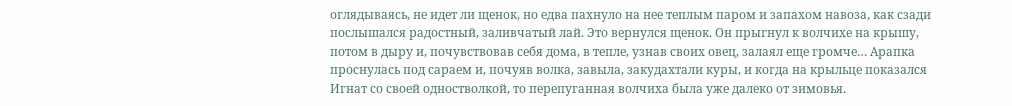оглядываясь, не идет ли щенок, но едва пахнуло на нее теплым паром и запахом навоза, как сзади послышался радостный, заливчатый лай. Это вернулся щенок. Он прыгнул к волчихе на крышу, потом в дыру и, почувствовав себя дома, в тепле, узнав своих овец, залаял еще громче… Арапка проснулась под сараем и, почуяв волка, завыла, закудахтали куры, и когда на крыльце показался Игнат со своей одностволкой, то перепуганная волчиха была уже далеко от зимовья.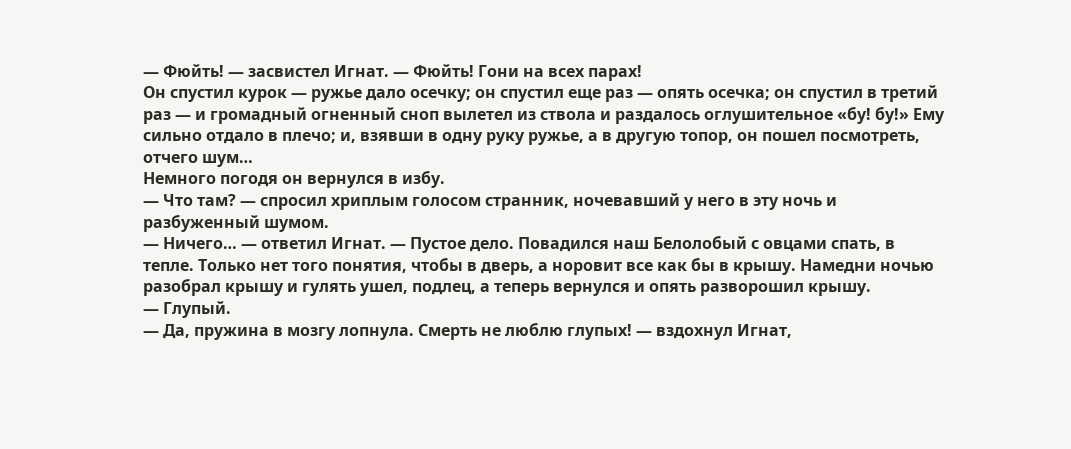— Фюйть! — засвистел Игнат. — Фюйть! Гони на всех парах!
Он спустил курок — ружье дало осечку; он спустил еще раз — опять осечка; он спустил в третий раз — и громадный огненный сноп вылетел из ствола и раздалось оглушительное «бу! бу!» Ему сильно отдало в плечо; и, взявши в одну руку ружье, а в другую топор, он пошел посмотреть, отчего шум…
Немного погодя он вернулся в избу.
— Что там? — спросил хриплым голосом странник, ночевавший у него в эту ночь и разбуженный шумом.
— Ничего… — ответил Игнат. — Пустое дело. Повадился наш Белолобый с овцами спать, в тепле. Только нет того понятия, чтобы в дверь, а норовит все как бы в крышу. Намедни ночью разобрал крышу и гулять ушел, подлец, а теперь вернулся и опять разворошил крышу.
— Глупый.
— Да, пружина в мозгу лопнула. Смерть не люблю глупых! — вздохнул Игнат,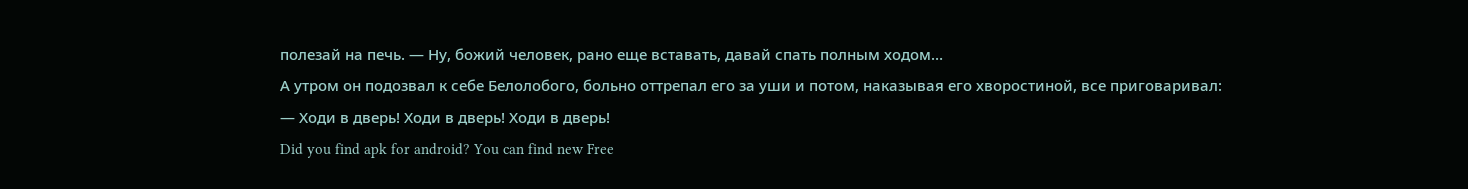полезай на печь. — Ну, божий человек, рано еще вставать, давай спать полным ходом…
А утром он подозвал к себе Белолобого, больно оттрепал его за уши и потом, наказывая его хворостиной, все приговаривал:
— Ходи в дверь! Ходи в дверь! Ходи в дверь!
Did you find apk for android? You can find new Free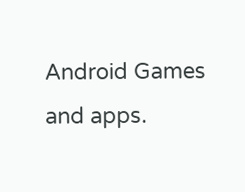Android Games and apps.